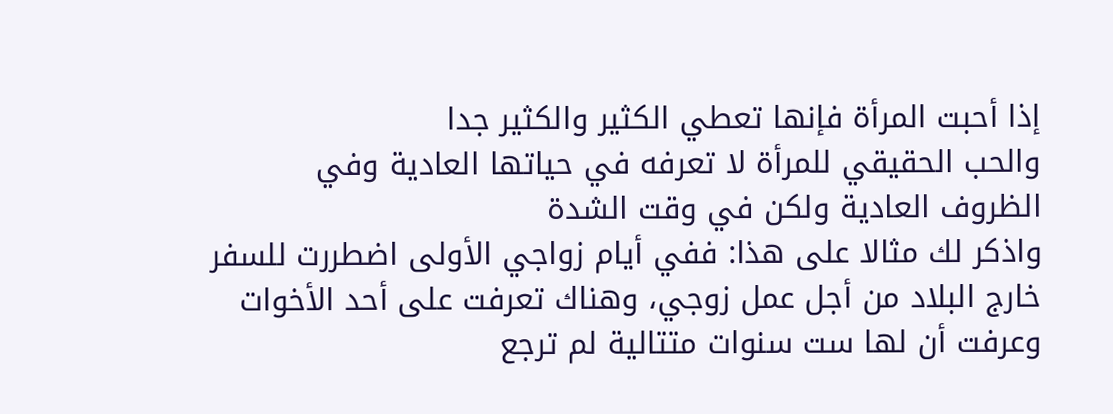إذا أحبت المرأة فإنها تعطي الكثير والكثير جدا
والحب الحقيقي للمرأة لا تعرفه في حياتها العادية وفي الظروف العادية ولكن في وقت الشدة
واذكر لك مثالا على هذا: ففي أيام زواجي الأولى اضطررت للسفر خارج البلاد من أجل عمل زوجي، وهناك تعرفت على أحد الأخوات وعرفت أن لها ست سنوات متتالية لم ترجع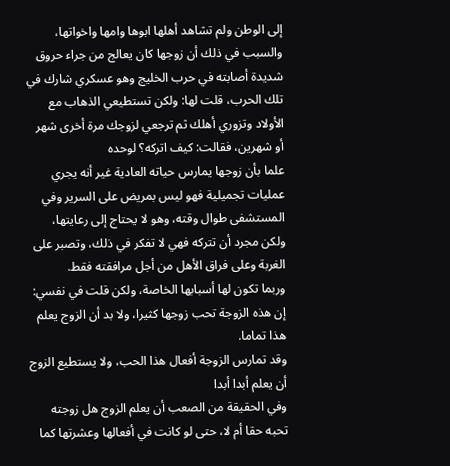إلى الوطن ولم تشاهد أهلها ابوها وامها واخواتها، والسبب في ذلك أن زوجها كان يعالج من جراء حروق شديدة أصابته في حرب الخليج وهو عسكري شارك في تلك الحرب، قلت لها: ولكن تستطيعي الذهاب مع الأولاد وتزوري أهلك ثم ترجعي لزوجك مرة أخرى شهر أو شهرين، فقالت: كيف اتركه؟ لوحده
علما بأن زوجها يمارس حياته العادية غير أنه يجري عمليات تجميلية فهو ليس بمريض على السرير وفي المستشفى طوال وقته، وهو لا يحتاج إلى رعايتها، ولكن مجرد أن تتركه فهي لا تفكر في ذلك، وتصبر على الغربة وعلى فراق الأهل من أجل مرافقته فقط.
وربما تكون لها أسبابها الخاصة، ولكن قلت في نفسي: إن هذه الزوجة تحب زوجها كثيرا، ولا بد أن الزوج يعلم هذا تماما.
وقد تمارس الزوجة أفعال هذا الحب، ولا يستطيع الزوج أن يعلم أبدا أبدا
وفي الحقيقة من الصعب أن يعلم الزوج هل زوجته تحبه حقا أم لا، حتى لو كانت في أفعالها وعشرتها كما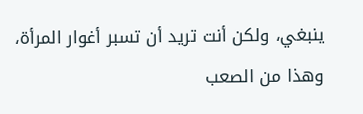ينبغي، ولكن أنت تريد أن تسبر أغوار المرأة، وهذا من الصعب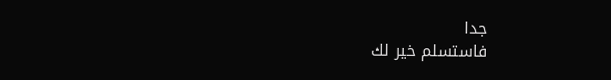جدا
فاستسلم خير لك